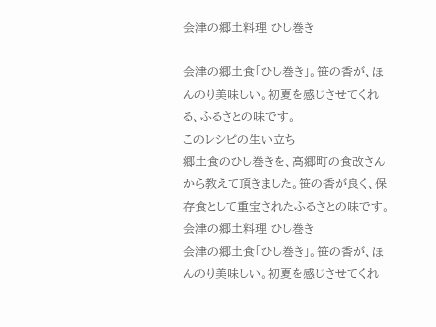会津の郷土料理 ひし巻き

会津の郷土食「ひし巻き」。笹の香が、ほんのり美味しい。初夏を感じさせてくれる、ふるさとの味です。
このレシピの生い立ち
郷土食のひし巻きを、高郷町の食改さんから教えて頂きました。笹の香が良く、保存食として重宝されたふるさとの味です。
会津の郷土料理 ひし巻き
会津の郷土食「ひし巻き」。笹の香が、ほんのり美味しい。初夏を感じさせてくれ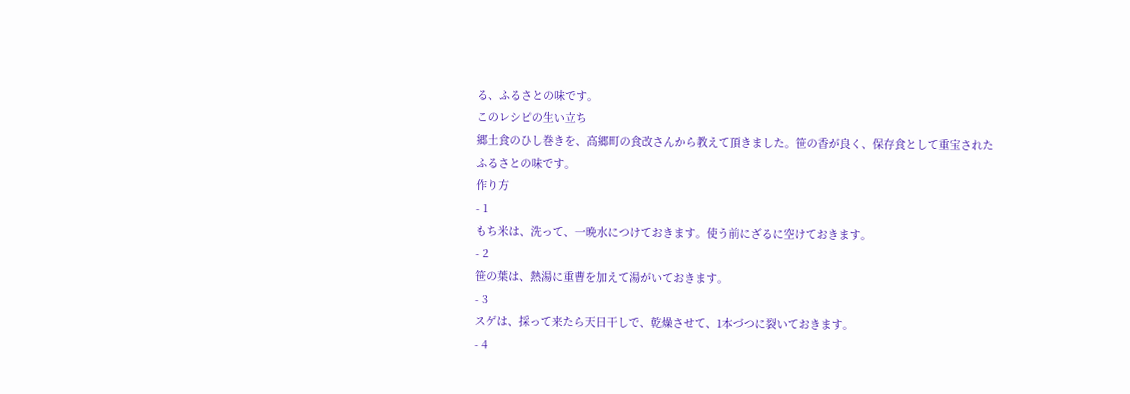る、ふるさとの味です。
このレシピの生い立ち
郷土食のひし巻きを、高郷町の食改さんから教えて頂きました。笹の香が良く、保存食として重宝されたふるさとの味です。
作り方
- 1
もち米は、洗って、一晩水につけておきます。使う前にざるに空けておきます。
- 2
笹の葉は、熱湯に重曹を加えて湯がいておきます。
- 3
スゲは、採って来たら天日干しで、乾燥させて、1本づつに裂いておきます。
- 4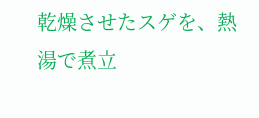乾燥させたスゲを、熱湯で煮立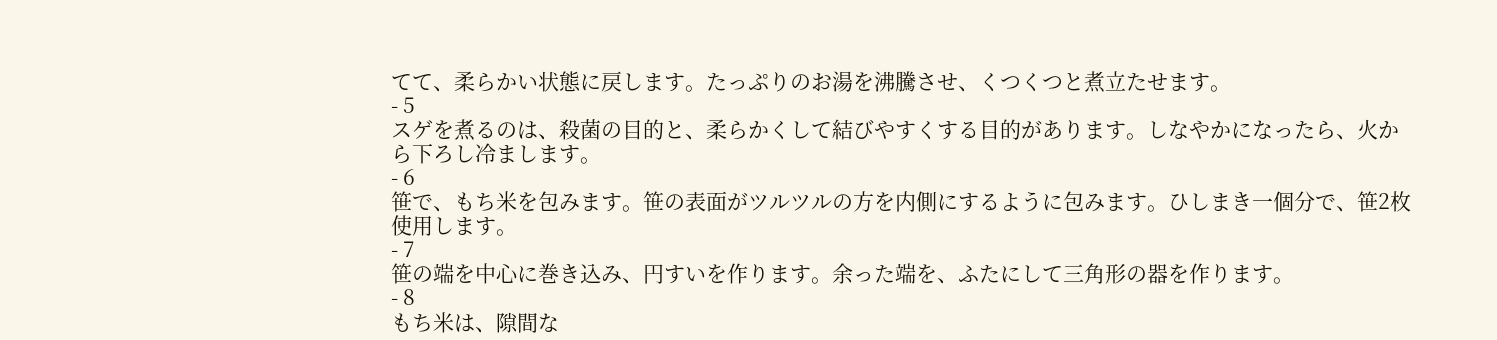てて、柔らかい状態に戻します。たっぷりのお湯を沸騰させ、くつくつと煮立たせます。
- 5
スゲを煮るのは、殺菌の目的と、柔らかくして結びやすくする目的があります。しなやかになったら、火から下ろし冷まします。
- 6
笹で、もち米を包みます。笹の表面がツルツルの方を内側にするように包みます。ひしまき一個分で、笹2枚使用します。
- 7
笹の端を中心に巻き込み、円すいを作ります。余った端を、ふたにして三角形の器を作ります。
- 8
もち米は、隙間な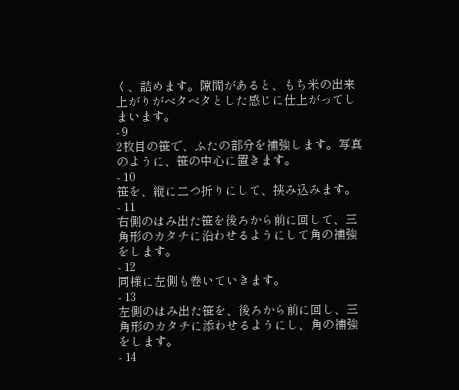く、詰めます。隙間があると、もち米の出来上がりがベタベタとした感じに仕上がってしまいます。
- 9
2枚目の笹で、ふたの部分を補強します。写真のように、笹の中心に置きます。
- 10
笹を、縦に二つ折りにして、挟み込みます。
- 11
右側のはみ出た笹を後ろから前に回して、三角形のカタチに沿わせるようにして角の補強をします。
- 12
同様に左側も巻いていきます。
- 13
左側のはみ出た笹を、後ろから前に回し、三角形のカタチに添わせるようにし、角の補強をします。
- 14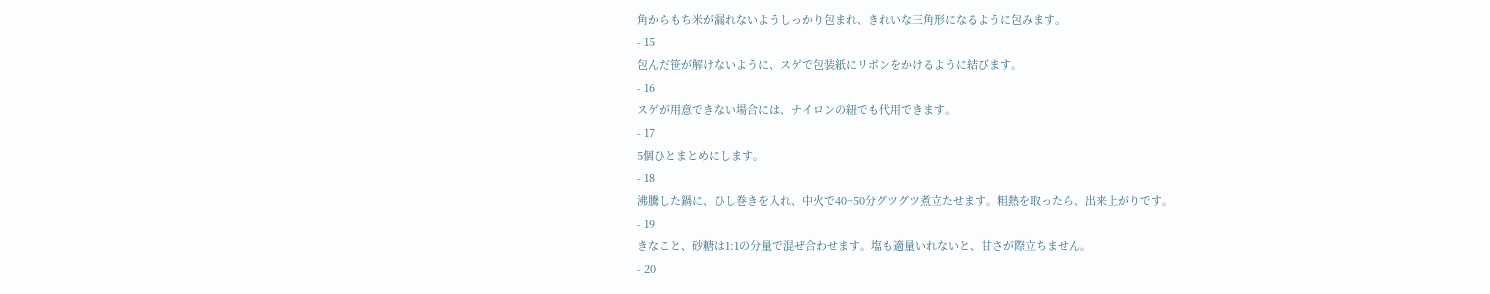角からもち米が漏れないようしっかり包まれ、きれいな三角形になるように包みます。
- 15
包んだ笹が解けないように、スゲで包装紙にリボンをかけるように結びます。
- 16
スゲが用意できない場合には、ナイロンの紐でも代用できます。
- 17
5個ひとまとめにします。
- 18
沸騰した鍋に、ひし巻きを入れ、中火で40~50分グツグツ煮立たせます。粗熱を取ったら、出来上がりです。
- 19
きなこと、砂糖は1:1の分量で混ぜ合わせます。塩も適量いれないと、甘さが際立ちません。
- 20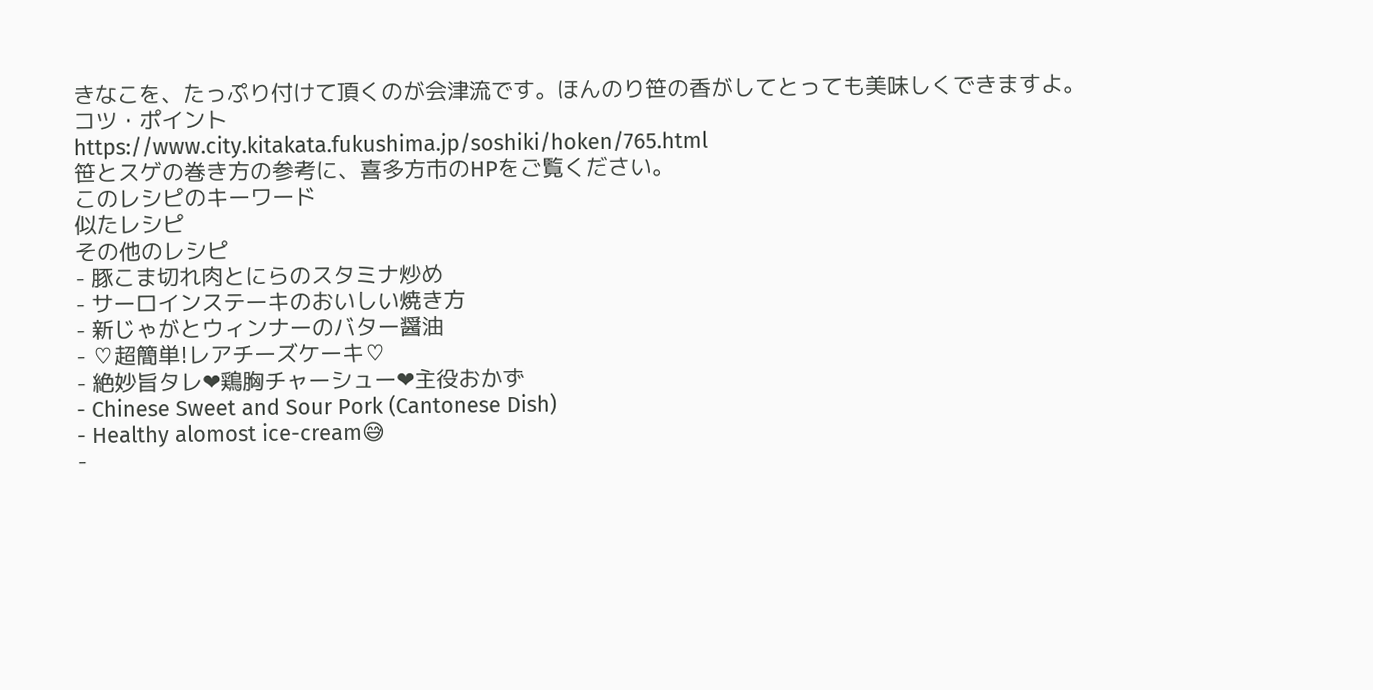きなこを、たっぷり付けて頂くのが会津流です。ほんのり笹の香がしてとっても美味しくできますよ。
コツ・ポイント
https://www.city.kitakata.fukushima.jp/soshiki/hoken/765.html
笹とスゲの巻き方の参考に、喜多方市のHPをご覧ください。
このレシピのキーワード
似たレシピ
その他のレシピ
- 豚こま切れ肉とにらのスタミナ炒め
- サーロインステーキのおいしい焼き方
- 新じゃがとウィンナーのバター醤油
- ♡超簡単!レアチーズケーキ♡
- 絶妙旨タレ❤鶏胸チャーシュー❤主役おかず
- Chinese Sweet and Sour Pork (Cantonese Dish)
- Healthy alomost ice-cream😅
-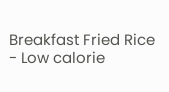Breakfast Fried Rice
- Low calorie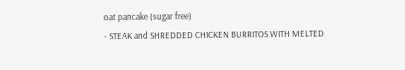oat pancake (sugar free)
- STEAK and SHREDDED CHICKEN BURRITOS WITH MELTED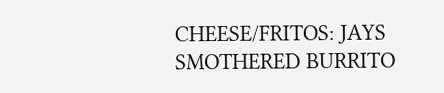CHEESE/FRITOS: JAYS SMOTHERED BURRITO